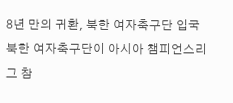8년 만의 귀환, 북한 여자축구단 입국북한 여자축구단이 아시아 챔피언스리그 참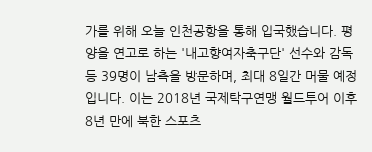가를 위해 오늘 인천공항을 통해 입국했습니다. 평양을 연고로 하는 '내고향여자축구단' 선수와 감독 등 39명이 남측을 방문하며, 최대 8일간 머물 예정입니다. 이는 2018년 국제탁구연맹 월드투어 이후 8년 만에 북한 스포츠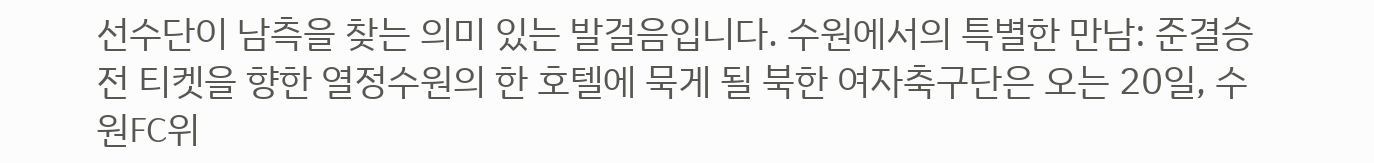선수단이 남측을 찾는 의미 있는 발걸음입니다. 수원에서의 특별한 만남: 준결승전 티켓을 향한 열정수원의 한 호텔에 묵게 될 북한 여자축구단은 오는 20일, 수원FC위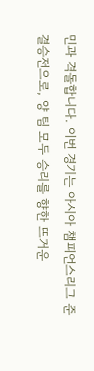민과 격돌합니다. 이번 경기는 아시아 챔피언스리그 준결승전으로, 양 팀 모두 승리를 향한 뜨거운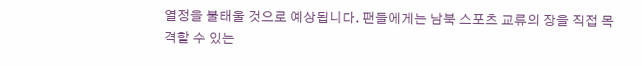열정을 불태울 것으로 예상됩니다. 팬들에게는 남북 스포츠 교류의 장을 직접 목격할 수 있는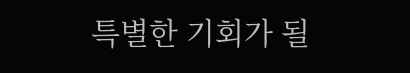특별한 기회가 될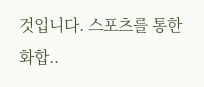것입니다. 스포츠를 통한 화합..